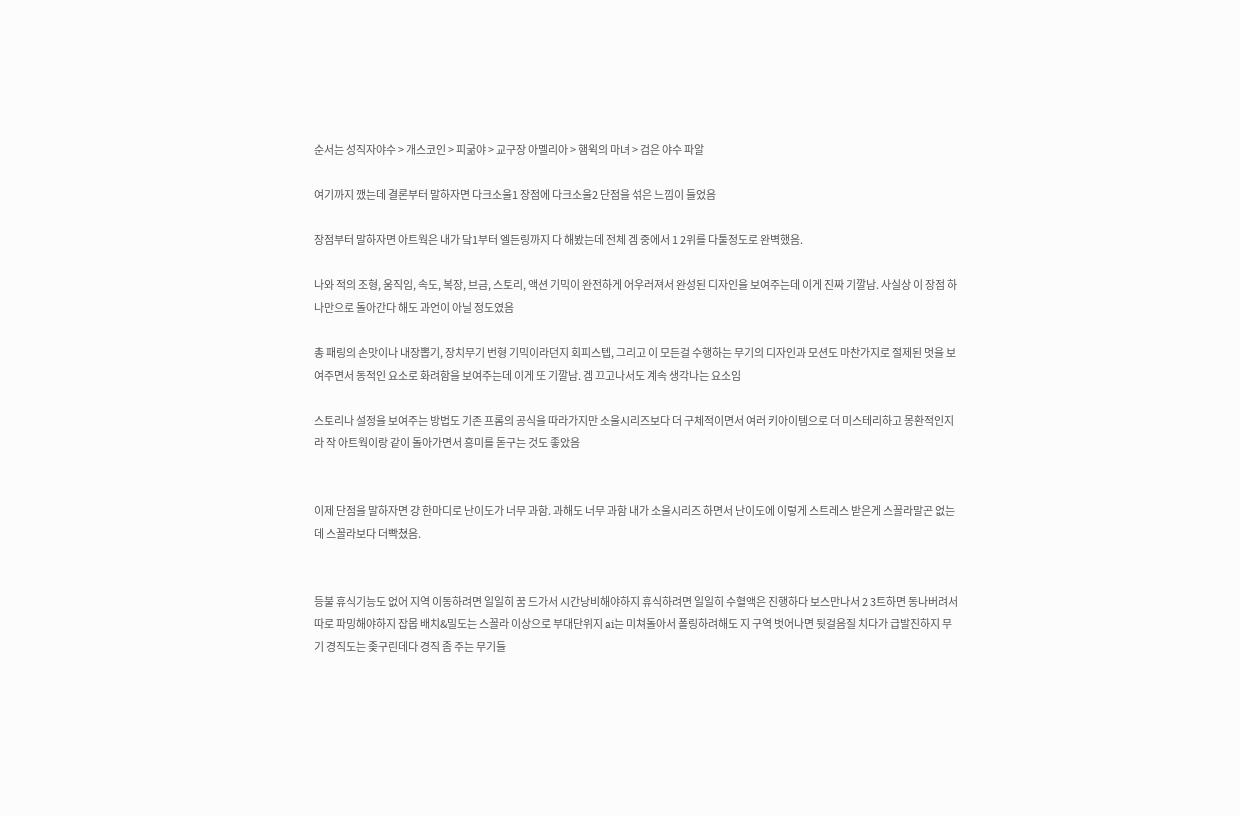순서는 성직자야수 > 개스코인 > 피굶야 > 교구장 아멜리아 > 햄윅의 마녀 > 검은 야수 파알

여기까지 깼는데 결론부터 말하자면 다크소울1 장점에 다크소울2 단점을 섞은 느낌이 들었음

장점부터 말하자면 아트웍은 내가 닼1부터 엘든링까지 다 해봤는데 전체 겜 중에서 1 2위를 다툴정도로 완벽했음.

나와 적의 조형, 움직임, 속도, 복장, 브금, 스토리, 액션 기믹이 완전하게 어우러져서 완성된 디자인을 보여주는데 이게 진짜 기깔남. 사실상 이 장점 하나만으로 돌아간다 해도 과언이 아닐 정도였음

총 패링의 손맛이나 내장뽑기, 장치무기 번형 기믹이라던지 회피스텝, 그리고 이 모든걸 수행하는 무기의 디자인과 모션도 마찬가지로 절제된 멋을 보여주면서 동적인 요소로 화려함을 보여주는데 이게 또 기깔남. 겜 끄고나서도 계속 생각나는 요소임

스토리나 설정을 보여주는 방법도 기존 프롬의 공식을 따라가지만 소울시리즈보다 더 구체적이면서 여러 키아이템으로 더 미스테리하고 몽환적인지라 작 아트웍이랑 같이 돌아가면서 흥미를 돋구는 것도 좋았음


이제 단점을 말하자면 걍 한마디로 난이도가 너무 과함. 과해도 너무 과함 내가 소울시리즈 하면서 난이도에 이렇게 스트레스 받은게 스꼴라말곤 없는데 스꼴라보다 더빡쳤음.


등불 휴식기능도 없어 지역 이동하려면 일일히 꿈 드가서 시간낭비해야하지 휴식하려면 일일히 수혈액은 진행하다 보스만나서 2 3트하면 동나버려서 따로 파밍해야하지 잡몹 배치&밀도는 스꼴라 이상으로 부대단위지 ai는 미쳐돌아서 폴링하려해도 지 구역 벗어나면 뒷걸음질 치다가 급발진하지 무기 경직도는 좆구린데다 경직 좀 주는 무기들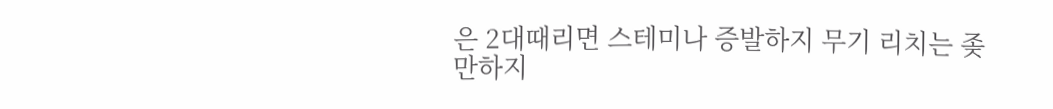은 2대때리면 스테미나 증발하지 무기 리치는 좆만하지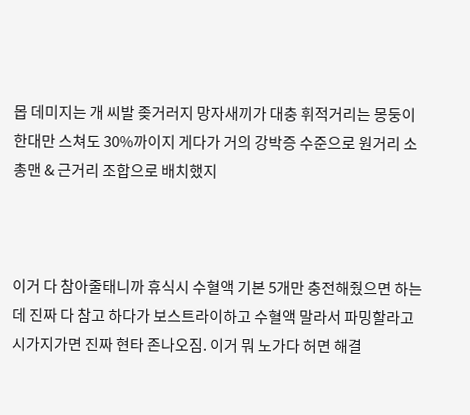몹 데미지는 개 씨발 좆거러지 망자새끼가 대충 휘적거리는 몽둥이 한대만 스쳐도 30%까이지 게다가 거의 강박증 수준으로 원거리 소총맨 & 근거리 조합으로 배치했지



이거 다 참아줄태니까 휴식시 수혈액 기본 5개만 충전해줬으면 하는데 진짜 다 참고 하다가 보스트라이하고 수혈액 말라서 파밍할라고 시가지가면 진짜 현타 존나오짐. 이거 뭐 노가다 허면 해결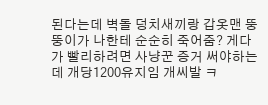된다는데 벽돌 덩치새끼랑 갑옷맨 뚱뚱이가 나한테 순순히 죽어줌? 게다가 빨리하려면 사냥꾼 증거 써야하는데 개당1200유지임 개씨발 ㅋ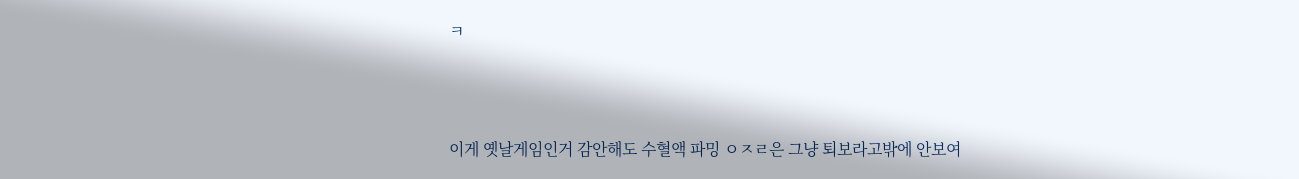ㅋ



이게 옛날게임인거 감안해도 수혈액 파밍 ㅇㅈㄹ은 그냥 퇴보라고밖에 안보여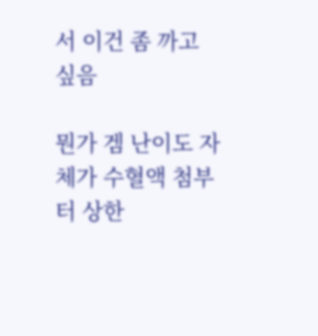서 이건 좀 까고 싶음

뭔가 겜 난이도 자체가 수혈액 첨부터 상한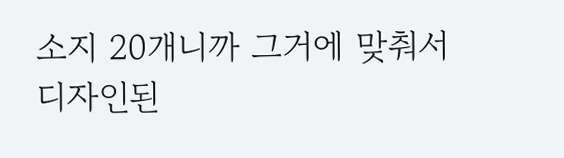소지 20개니까 그거에 맞춰서 디자인된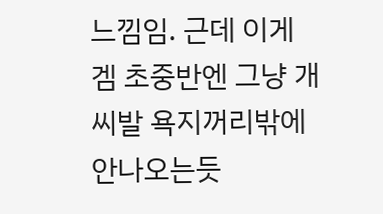느낌임. 근데 이게 겜 초중반엔 그냥 개 씨발 욕지꺼리밖에 안나오는듯